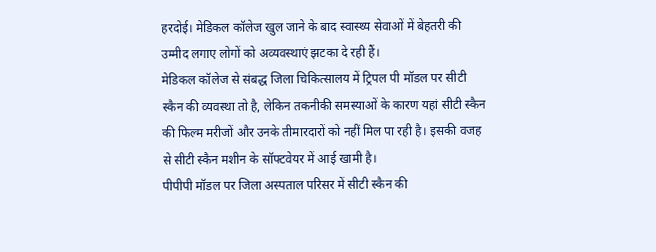हरदोई। मेडिकल कॉलेज खुल जाने के बाद स्वास्थ्य सेवाओं में बेहतरी की उम्मीद लगाए लोगों को अव्यवस्थाएं झटका दे रही हैं।
मेडिकल कॉलेज से संबद्ध जिला चिकित्सालय में ट्रिपल पी मॉडल पर सीटी स्कैन की व्यवस्था तो है, लेकिन तकनीकी समस्याओं के कारण यहां सीटी स्कैन की फिल्म मरीजों और उनके तीमारदारों को नहीं मिल पा रही है। इसकी वजह से सीटी स्कैन मशीन के सॉफ्टवेयर में आई खामी है।
पीपीपी मॉडल पर जिला अस्पताल परिसर में सीटी स्कैन की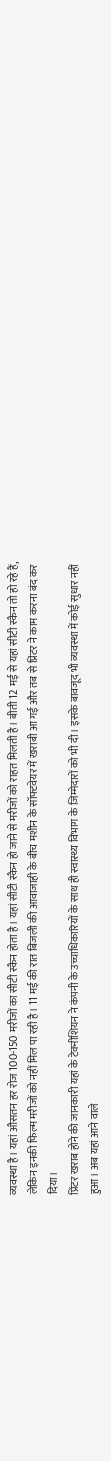व्यवस्था है। यहां औसतन हर रोज 100-150 मरीजों का सीटी स्कैन होता है। यहां सीटी स्कैन हो जाने से मरीजों को राहत मिलती है। बीती 12 मई से यहां सीटी स्कैन तो हो रहे हैं, लेकिन इनकी फिल्म मरीजों को नहीं मिल पा रही है। 11 मई की रात बिजली की आवाजाही के बीच मशीन के सॉफ्टवेयर में खराबी आ गई और तब से प्रिंटर ने काम करना बंद कर दिया।
प्रिंटर खराब होने की जानकारी यहां के टेक्नीशियन ने कंपनी के उच्चाधिकारियों के साथ ही स्वास्थ्य विभाग के जिम्मेदारों को भी दी। इसके बावजूद भी व्यवस्था में कोई सुधार नहीं हुआ। अब यहां आने वाले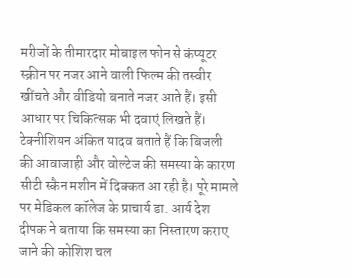मरीजों के तीमारदार मोबाइल फोन से कंप्यूटर स्क्रीन पर नजर आने वाली फिल्म की तस्वीर खींचते और वीडियो बनाते नजर आते हैं। इसी आधार पर चिकित्सक भी दवाएं लिखते हैं।
टेक्नीशियन अंकित यादव बताते हैं कि बिजली की आवाजाही और वोल्टेज की समस्या के कारण सीटी स्कैन मशीन में दिक्कत आ रही है। पूरे मामले पर मेडिकल कॉलेज के प्राचार्य डा. आर्य देश दीपक ने बताया कि समस्या का निस्तारण कराए जाने की कोशिश चल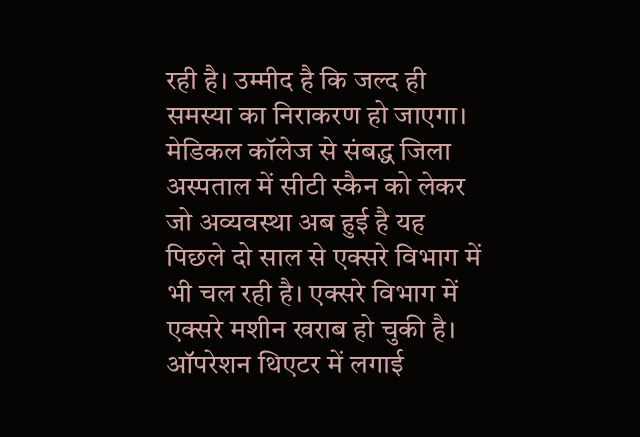रही है। उम्मीद है कि जल्द ही समस्या का निराकरण हो जाएगा।
मेडिकल कॉलेज से संबद्ध जिला अस्पताल में सीटी स्कैन को लेकर जो अव्यवस्था अब हुई है यह पिछले दो साल से एक्सरे विभाग में भी चल रही है। एक्सरे विभाग में एक्सरे मशीन खराब हो चुकी है। ऑपरेशन थिएटर में लगाई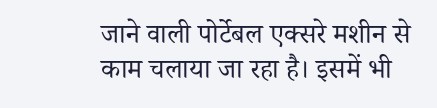जाने वाली पोर्टेबल एक्सरे मशीन से काम चलाया जा रहा है। इसमें भी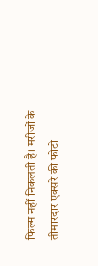फिल्म नहीं निकलती है। मरीजों के तीमारदार एक्सरे की फोटो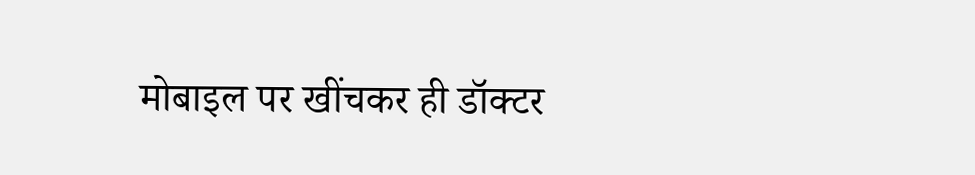मोबाइल पर खींचकर ही डॉक्टर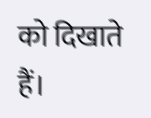को दिखाते हैं।